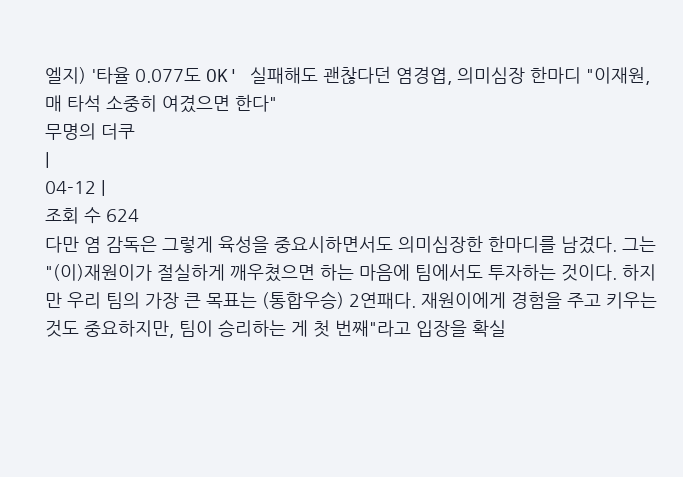엘지) '타율 0.077도 OK' 실패해도 괜찮다던 염경엽, 의미심장 한마디 "이재원, 매 타석 소중히 여겼으면 한다"
무명의 더쿠
|
04-12 |
조회 수 624
다만 염 감독은 그렇게 육성을 중요시하면서도 의미심장한 한마디를 남겼다. 그는 "(이)재원이가 절실하게 깨우쳤으면 하는 마음에 팀에서도 투자하는 것이다. 하지만 우리 팀의 가장 큰 목표는 (통합우승) 2연패다. 재원이에게 경험을 주고 키우는 것도 중요하지만, 팀이 승리하는 게 첫 번째"라고 입장을 확실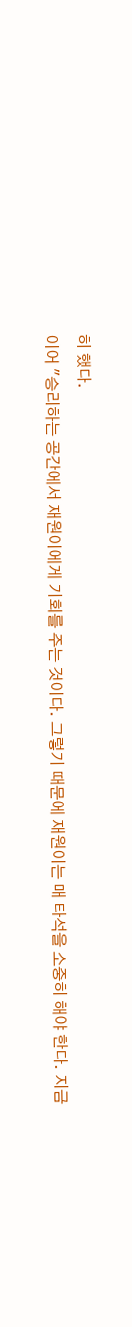히 했다.
이어 "승리하는 공간에서 재원이에게 기회를 주는 것이다. 그렇기 때문에 재원이는 매 타석을 소중히 해야 한다. 지금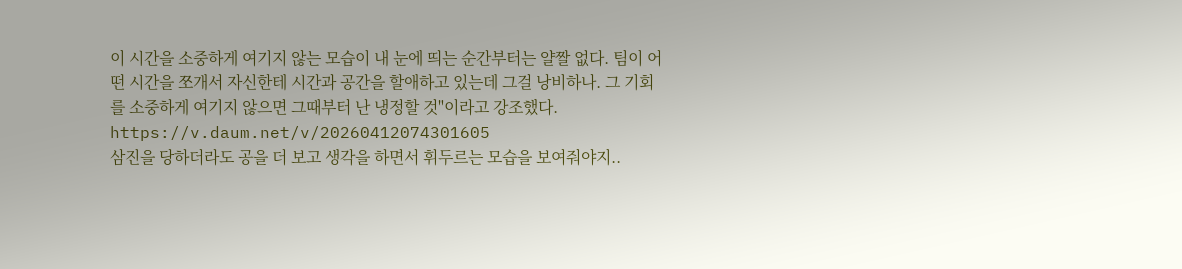이 시간을 소중하게 여기지 않는 모습이 내 눈에 띄는 순간부터는 얄짤 없다. 팀이 어떤 시간을 쪼개서 자신한테 시간과 공간을 할애하고 있는데 그걸 낭비하나. 그 기회를 소중하게 여기지 않으면 그때부터 난 냉정할 것"이라고 강조했다.
https://v.daum.net/v/20260412074301605
삼진을 당하더라도 공을 더 보고 생각을 하면서 휘두르는 모습을 보여줘야지..